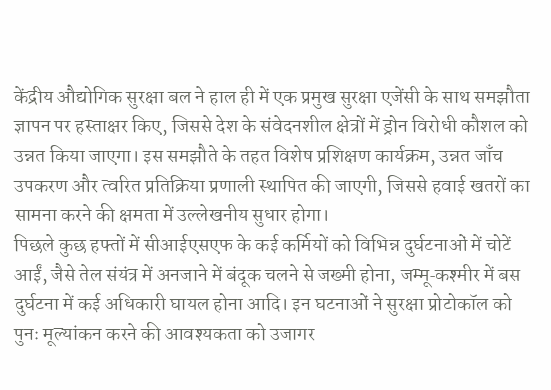केंद्रीय औद्योगिक सुरक्षा बल ने हाल ही में एक प्रमुख सुरक्षा एजेंसी के साथ समझौता ज्ञापन पर हस्ताक्षर किए, जिससे देश के संवेदनशील क्षेत्रों में ड्रोन विरोधी कौशल को उन्नत किया जाएगा। इस समझौते के तहत विशेष प्रशिक्षण कार्यक्रम, उन्नत जाँच उपकरण और त्वरित प्रतिक्रिया प्रणाली स्थापित की जाएगी, जिससे हवाई खतरों का सामना करने की क्षमता में उल्लेखनीय सुधार होगा।
पिछले कुछ हफ्तों में सीआईएसएफ के कई कर्मियों को विभिन्न दुर्घटनाओं में चोटें आईं, जैसे तेल संयंत्र में अनजाने में बंदूक चलने से जख्मी होना, जम्मू‑कश्मीर में बस दुर्घटना में कई अधिकारी घायल होना आदि। इन घटनाओं ने सुरक्षा प्रोटोकॉल को पुनः मूल्यांकन करने की आवश्यकता को उजागर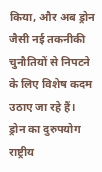किया, और अब ड्रोन जैसी नई तकनीकी चुनौतियों से निपटने के लिए विशेष कदम उठाए जा रहे हैं।
ड्रोन का दुरुपयोग राष्ट्रीय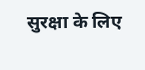सुरक्षा के लिए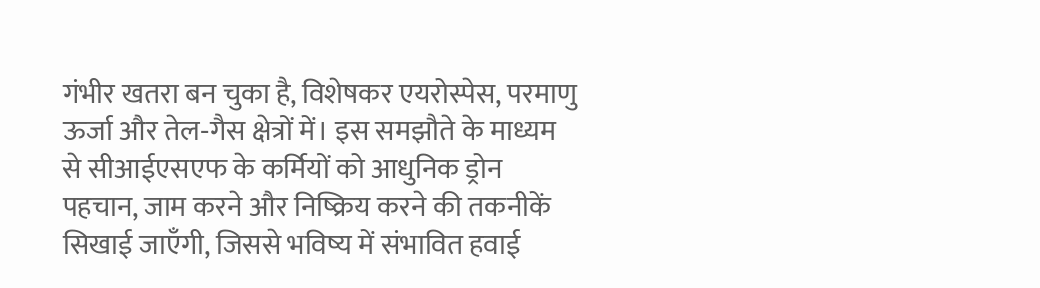गंभीर खतरा बन चुका है, विशेषकर एयरोस्पेस, परमाणु ऊर्जा और तेल‑गैस क्षेत्रों में। इस समझौते के माध्यम से सीआईएसएफ के कर्मियों को आधुनिक ड्रोन पहचान, जाम करने और निष्क्रिय करने की तकनीकें सिखाई जाएँगी, जिससे भविष्य में संभावित हवाई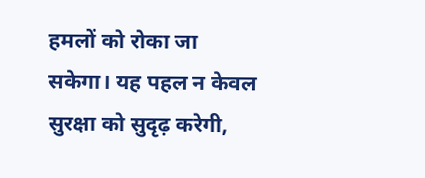हमलों को रोका जा सकेगा। यह पहल न केवल सुरक्षा को सुदृढ़ करेगी,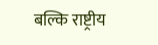बल्कि राष्ट्रीय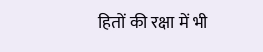हितों की रक्षा में भी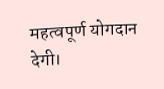महत्वपूर्ण योगदान देगी।